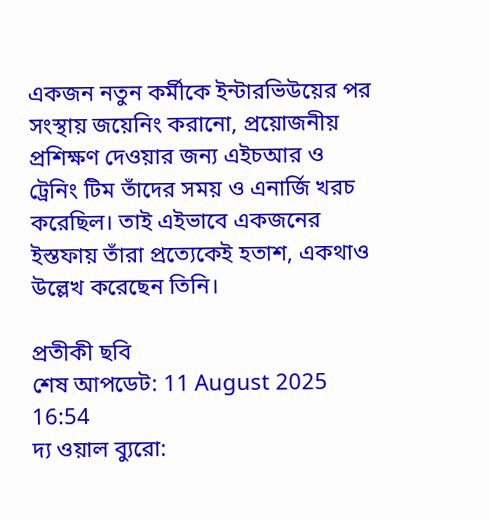একজন নতুন কর্মীকে ইন্টারভিউয়ের পর সংস্থায় জয়েনিং করানো, প্রয়োজনীয় প্রশিক্ষণ দেওয়ার জন্য এইচআর ও ট্রেনিং টিম তাঁদের সময় ও এনার্জি খরচ করেছিল। তাই এইভাবে একজনের ইস্তফায় তাঁরা প্রত্যেকেই হতাশ, একথাও উল্লেখ করেছেন তিনি।

প্রতীকী ছবি
শেষ আপডেট: 11 August 2025 16:54
দ্য ওয়াল ব্যুরো: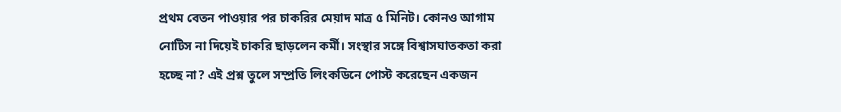প্রথম বেতন পাওয়ার পর চাকরির মেয়াদ মাত্র ৫ মিনিট। কোনও আগাম নোটিস না দিয়েই চাকরি ছাড়লেন কর্মী। সংস্থার সঙ্গে বিশ্বাসঘাতকতা করা হচ্ছে না? এই প্রশ্ন তুলে সম্প্রতি লিংকডিনে পোস্ট করেছেন একজন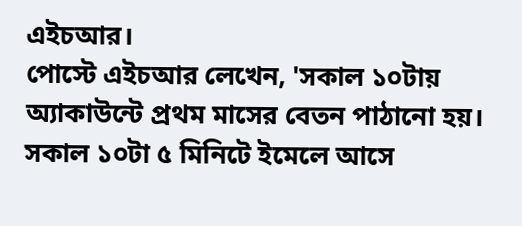এইচআর।
পোস্টে এইচআর লেখেন, 'সকাল ১০টায় অ্যাকাউন্টে প্রথম মাসের বেতন পাঠানো হয়। সকাল ১০টা ৫ মিনিটে ইমেলে আসে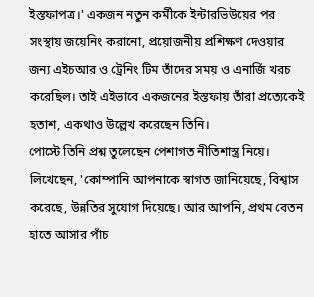ইস্তফাপত্র।' একজন নতুন কর্মীকে ইন্টারভিউয়ের পর সংস্থায় জয়েনিং করানো, প্রয়োজনীয় প্রশিক্ষণ দেওয়ার জন্য এইচআর ও ট্রেনিং টিম তাঁদের সময় ও এনার্জি খরচ করেছিল। তাই এইভাবে একজনের ইস্তফায় তাঁরা প্রত্যেকেই হতাশ, একথাও উল্লেখ করেছেন তিনি।
পোস্টে তিনি প্রশ্ন তুলেছেন পেশাগত নীতিশাস্ত্র নিয়ে। লিখেছেন, 'কোম্পানি আপনাকে স্বাগত জানিয়েছে, বিশ্বাস করেছে, উন্নতির সুযোগ দিয়েছে। আর আপনি, প্রথম বেতন হাতে আসার পাঁচ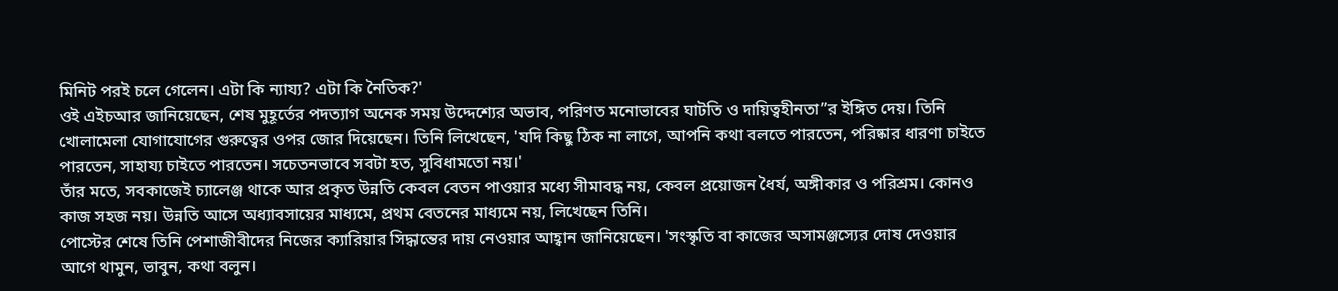মিনিট পরই চলে গেলেন। এটা কি ন্যায্য? এটা কি নৈতিক?'
ওই এইচআর জানিয়েছেন, শেষ মুহূর্তের পদত্যাগ অনেক সময় উদ্দেশ্যের অভাব, পরিণত মনোভাবের ঘাটতি ও দায়িত্বহীনতা”র ইঙ্গিত দেয়। তিনি খোলামেলা যোগাযোগের গুরুত্বের ওপর জোর দিয়েছেন। তিনি লিখেছেন, 'যদি কিছু ঠিক না লাগে, আপনি কথা বলতে পারতেন, পরিষ্কার ধারণা চাইতে পারতেন, সাহায্য চাইতে পারতেন। সচেতনভাবে সবটা হত, সুবিধামতো নয়।'
তাঁর মতে, সবকাজেই চ্যালেঞ্জ থাকে আর প্রকৃত উন্নতি কেবল বেতন পাওয়ার মধ্যে সীমাবদ্ধ নয়, কেবল প্রয়োজন ধৈর্য, অঙ্গীকার ও পরিশ্রম। কোনও কাজ সহজ নয়। উন্নতি আসে অধ্যাবসায়ের মাধ্যমে, প্রথম বেতনের মাধ্যমে নয়, লিখেছেন তিনি।
পোস্টের শেষে তিনি পেশাজীবীদের নিজের ক্যারিয়ার সিদ্ধান্তের দায় নেওয়ার আহ্বান জানিয়েছেন। 'সংস্কৃতি বা কাজের অসামঞ্জস্যের দোষ দেওয়ার আগে থামুন, ভাবুন, কথা বলুন।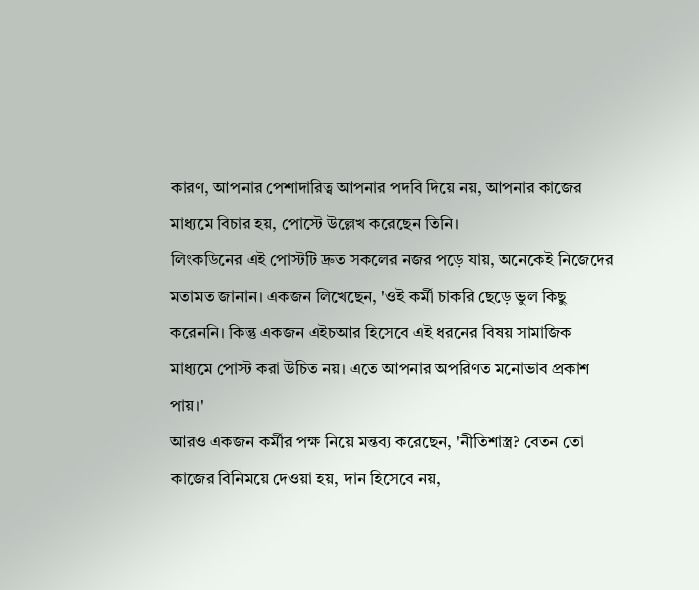কারণ, আপনার পেশাদারিত্ব আপনার পদবি দিয়ে নয়, আপনার কাজের মাধ্যমে বিচার হয়, পোস্টে উল্লেখ করেছেন তিনি।
লিংকডিনের এই পোস্টটি দ্রুত সকলের নজর পড়ে যায়, অনেকেই নিজেদের মতামত জানান। একজন লিখেছেন, 'ওই কর্মী চাকরি ছেড়ে ভুল কিছু করেননি। কিন্তু একজন এইচআর হিসেবে এই ধরনের বিষয় সামাজিক মাধ্যমে পোস্ট করা উচিত নয়। এতে আপনার অপরিণত মনোভাব প্রকাশ পায়।'
আরও একজন কর্মীর পক্ষ নিয়ে মন্তব্য করেছেন, 'নীতিশাস্ত্র? বেতন তো কাজের বিনিময়ে দেওয়া হয়, দান হিসেবে নয়,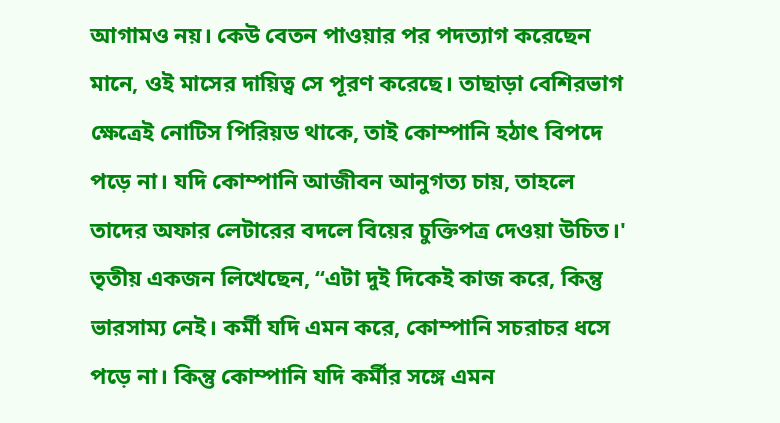আগামও নয়। কেউ বেতন পাওয়ার পর পদত্যাগ করেছেন মানে, ওই মাসের দায়িত্ব সে পূরণ করেছে। তাছাড়া বেশিরভাগ ক্ষেত্রেই নোটিস পিরিয়ড থাকে, তাই কোম্পানি হঠাৎ বিপদে পড়ে না। যদি কোম্পানি আজীবন আনুগত্য চায়, তাহলে তাদের অফার লেটারের বদলে বিয়ের চুক্তিপত্র দেওয়া উচিত।'
তৃতীয় একজন লিখেছেন, “এটা দুই দিকেই কাজ করে, কিন্তু ভারসাম্য নেই। কর্মী যদি এমন করে, কোম্পানি সচরাচর ধসে পড়ে না। কিন্তু কোম্পানি যদি কর্মীর সঙ্গে এমন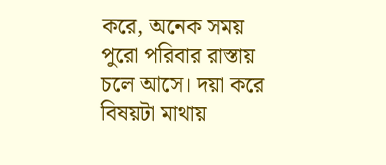করে, অনেক সময় পুরো পরিবার রাস্তায় চলে আসে। দয়া করে বিষয়টা মাথায়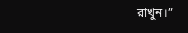রাখুন।”